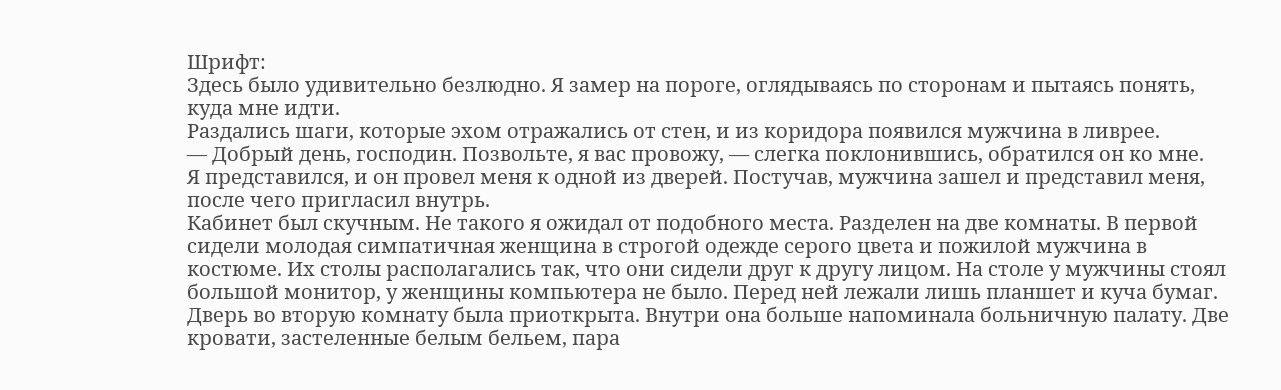Шрифт:
Здесь было удивительно безлюдно. Я замер на пороге, оглядываясь по сторонам и пытаясь понять, куда мне идти.
Раздались шаги, которые эхом отражались от стен, и из коридора появился мужчина в ливрее.
— Добрый день, господин. Позвольте, я вас провожу, — слегка поклонившись, обратился он ко мне.
Я представился, и он провел меня к одной из дверей. Постучав, мужчина зашел и представил меня, после чего пригласил внутрь.
Кабинет был скучным. Не такого я ожидал от подобного места. Разделен на две комнаты. В первой сидели молодая симпатичная женщина в строгой одежде серого цвета и пожилой мужчина в костюме. Их столы располагались так, что они сидели друг к другу лицом. На столе у мужчины стоял большой монитор, у женщины компьютера не было. Перед ней лежали лишь планшет и куча бумаг.
Дверь во вторую комнату была приоткрыта. Внутри она больше напоминала больничную палату. Две кровати, застеленные белым бельем, пара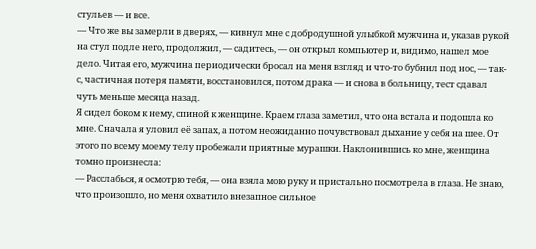стульев — и все.
— Что же вы замерли в дверях, — кивнул мне с добродушной улыбкой мужчина и, указав рукой на стул подле него, продолжил, — садитесь, — он открыл компьютер и, видимо, нашел мое дело. Читая его, мужчина периодически бросал на меня взгляд и что-то бубнил под нос, — так-с, частичная потеря памяти, восстановился, потом драка — и снова в больницу, тест сдавал чуть меньше месяца назад.
Я сидел боком к нему, спиной к женщине. Краем глаза заметил, что она встала и подошла ко мне. Сначала я уловил её запах, а потом неожиданно почувствовал дыхание у себя на шее. От этого по всему моему телу пробежали приятные мурашки. Наклонившись ко мне, женщина томно произнесла:
— Расслабься, я осмотрю тебя, — она взяла мою руку и пристально посмотрела в глаза. Не знаю, что произошло, но меня охватило внезапное сильное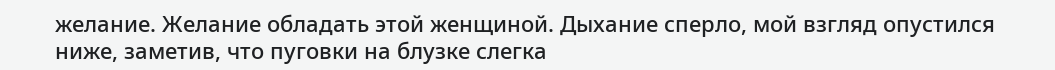желание. Желание обладать этой женщиной. Дыхание сперло, мой взгляд опустился ниже, заметив, что пуговки на блузке слегка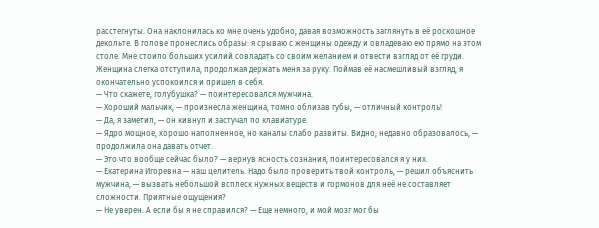расстегнуты. Она наклонилась ко мне очень удобно, давая возможность заглянуть в её роскошное декольте. В голове пронеслись образы: я срываю с женщины одежду и овладеваю ею прямо на этом столе. Мне стоило больших усилий совладать со своим желанием и отвести взгляд от её груди.
Женщина слегка отступила, продолжая держать меня за руку. Поймав её насмешливый взгляд, я окончательно успокоился и пришел в себя.
— Что скажете, голубушка? — поинтересовался мужчина.
— Хороший мальчик, — произнесла женщина, томно облизав губы, — отличный контроль!
— Да, я заметил, — он кивнул и застучал по клавиатуре.
— Ядро мощное, хорошо наполненное, но каналы слабо развиты. Видно, недавно образовалось, — продолжила она давать отчет.
— Это что вообще сейчас было? — вернув ясность сознания, поинтересовался я у них.
— Екатерина Игоревна — наш целитель. Надо было проверить твой контроль, — решил объяснить мужчина, — вызвать небольшой всплеск нужных веществ и гормонов для неё не составляет сложности. Приятные ощущения?
— Не уверен. А если бы я не справился? — Еще немного, и мой мозг мог бы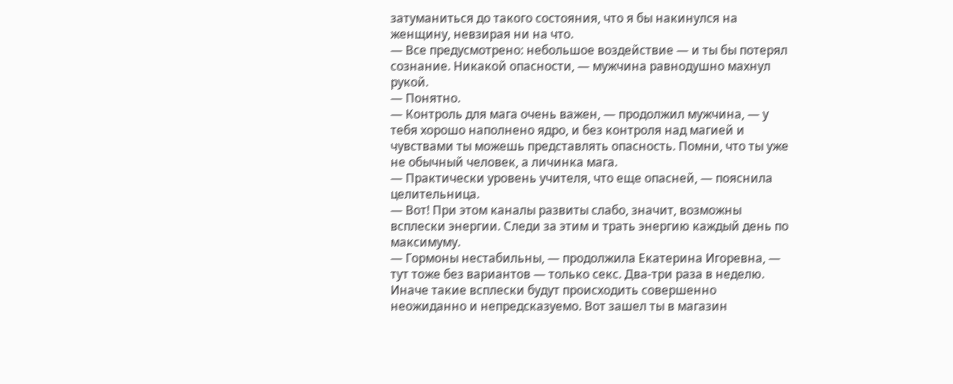затуманиться до такого состояния, что я бы накинулся на женщину, невзирая ни на что.
— Все предусмотрено: небольшое воздействие — и ты бы потерял сознание. Никакой опасности, — мужчина равнодушно махнул рукой.
— Понятно.
— Контроль для мага очень важен, — продолжил мужчина, — у тебя хорошо наполнено ядро, и без контроля над магией и чувствами ты можешь представлять опасность. Помни, что ты уже не обычный человек, а личинка мага.
— Практически уровень учителя, что еще опасней, — пояснила целительница.
— Вот! При этом каналы развиты слабо, значит, возможны всплески энергии. Следи за этим и трать энергию каждый день по максимуму.
— Гормоны нестабильны, — продолжила Екатерина Игоревна, — тут тоже без вариантов — только секс. Два-три раза в неделю. Иначе такие всплески будут происходить совершенно неожиданно и непредсказуемо. Вот зашел ты в магазин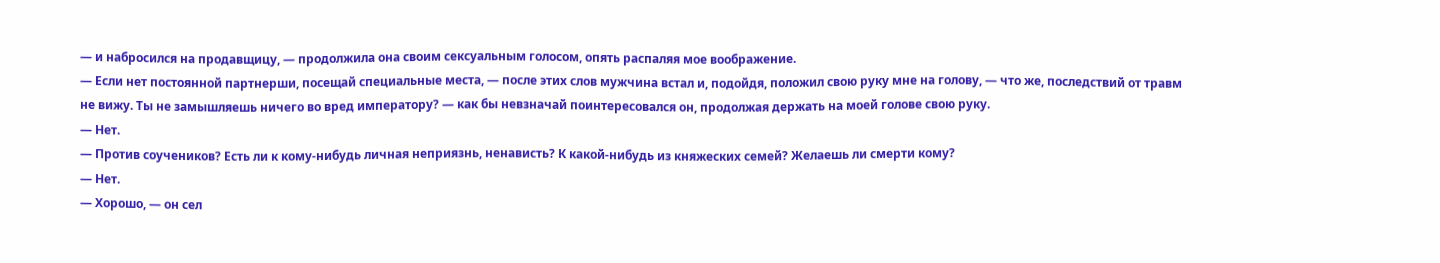— и набросился на продавщицу, — продолжила она своим сексуальным голосом, опять распаляя мое воображение.
— Если нет постоянной партнерши, посещай специальные места, — после этих слов мужчина встал и, подойдя, положил свою руку мне на голову, — что же, последствий от травм не вижу. Ты не замышляешь ничего во вред императору? — как бы невзначай поинтересовался он, продолжая держать на моей голове свою руку.
— Нет.
— Против соучеников? Есть ли к кому-нибудь личная неприязнь, ненависть? К какой-нибудь из княжеских семей? Желаешь ли смерти кому?
— Нет.
— Хорошо, — он сел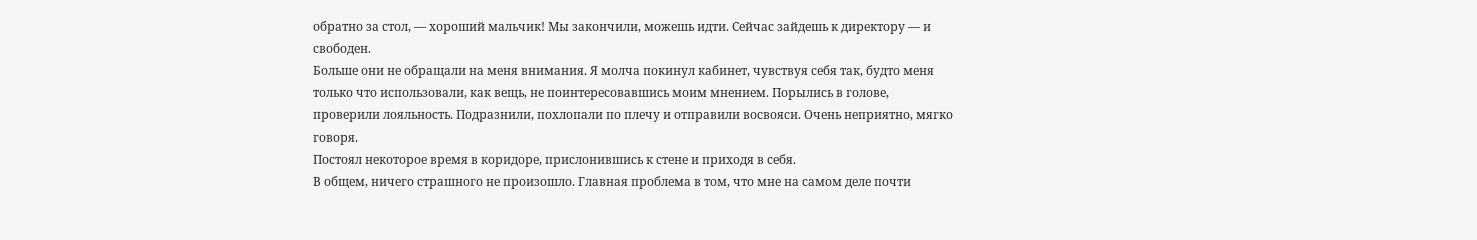обратно за стол, — хороший мальчик! Мы закончили, можешь идти. Сейчас зайдешь к директору — и свободен.
Больше они не обращали на меня внимания. Я молча покинул кабинет, чувствуя себя так, будто меня только что использовали, как вещь, не поинтересовавшись моим мнением. Порылись в голове, проверили лояльность. Подразнили, похлопали по плечу и отправили восвояси. Очень неприятно, мягко говоря.
Постоял некоторое время в коридоре, прислонившись к стене и приходя в себя.
В общем, ничего страшного не произошло. Главная проблема в том, что мне на самом деле почти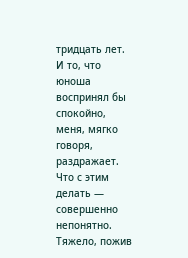тридцать лет. И то, что юноша воспринял бы спокойно, меня, мягко говоря, раздражает. Что с этим делать — совершенно непонятно. Тяжело, пожив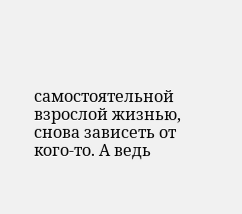самостоятельной взрослой жизнью, снова зависеть от кого-то. А ведь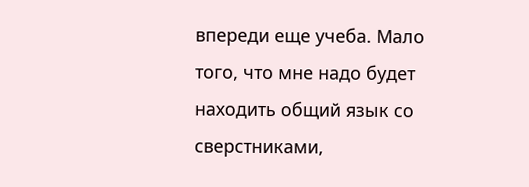впереди еще учеба. Мало того, что мне надо будет находить общий язык со сверстниками,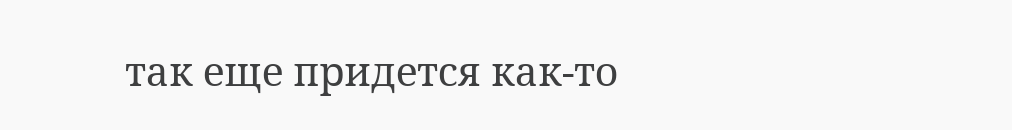так еще придется как-то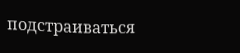подстраиваться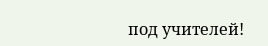под учителей!